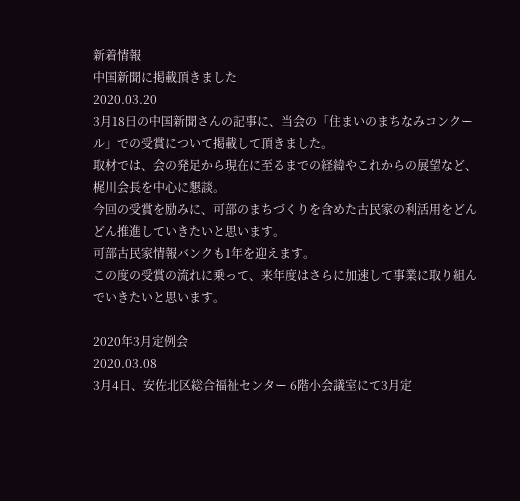新着情報
中国新聞に掲載頂きました
2020.03.20
3月18日の中国新聞さんの記事に、当会の「住まいのまちなみコンクール」での受賞について掲載して頂きました。
取材では、会の発足から現在に至るまでの経緯やこれからの展望など、梶川会長を中心に懇談。
今回の受賞を励みに、可部のまちづくりを含めた古民家の利活用をどんどん推進していきたいと思います。
可部古民家情報バンクも1年を迎えます。
この度の受賞の流れに乗って、来年度はさらに加速して事業に取り組んでいきたいと思います。

2020年3月定例会
2020.03.08
3月4日、安佐北区総合福祉センター 6階小会議室にて3月定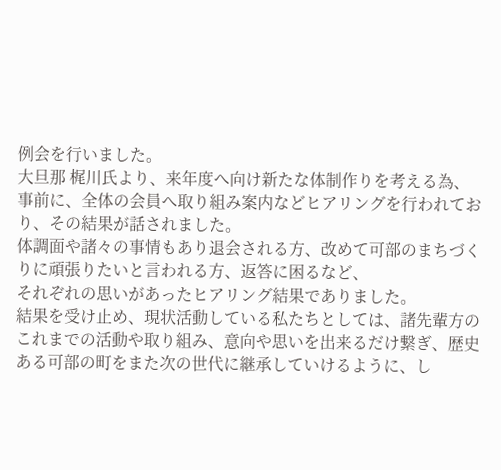例会を行いました。
大旦那 梶川氏より、来年度へ向け新たな体制作りを考える為、
事前に、全体の会員へ取り組み案内などヒアリングを行われており、その結果が話されました。
体調面や諸々の事情もあり退会される方、改めて可部のまちづくりに頑張りたいと言われる方、返答に困るなど、
それぞれの思いがあったヒアリング結果でありました。
結果を受け止め、現状活動している私たちとしては、諸先輩方のこれまでの活動や取り組み、意向や思いを出来るだけ繋ぎ、歴史ある可部の町をまた次の世代に継承していけるように、し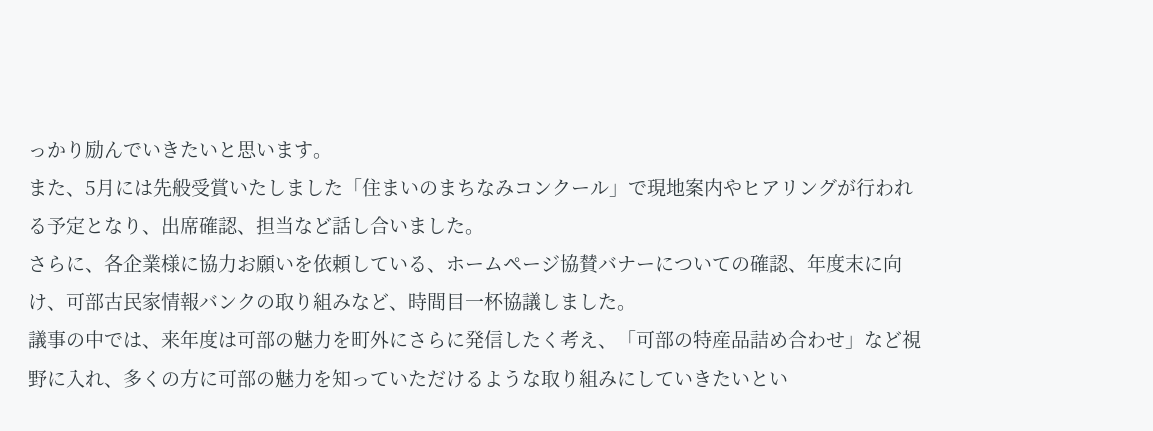っかり励んでいきたいと思います。
また、5月には先般受賞いたしました「住まいのまちなみコンクール」で現地案内やヒアリングが行われる予定となり、出席確認、担当など話し合いました。
さらに、各企業様に協力お願いを依頼している、ホームページ協賛バナーについての確認、年度末に向け、可部古民家情報バンクの取り組みなど、時間目一杯協議しました。
議事の中では、来年度は可部の魅力を町外にさらに発信したく考え、「可部の特産品詰め合わせ」など視野に入れ、多くの方に可部の魅力を知っていただけるような取り組みにしていきたいとい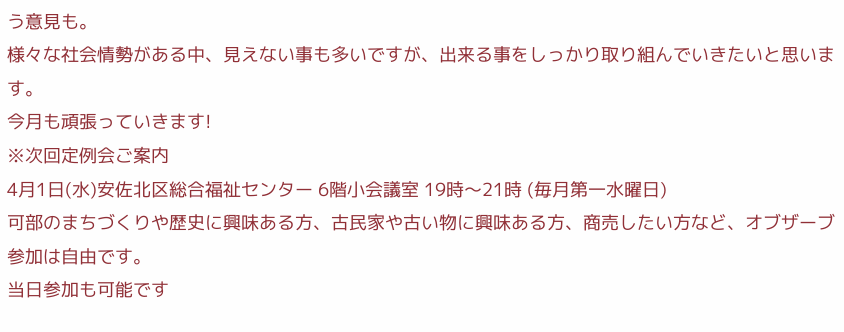う意見も。
様々な社会情勢がある中、見えない事も多いですが、出来る事をしっかり取り組んでいきたいと思います。
今月も頑張っていきます!
※次回定例会ご案内
4月1日(水)安佐北区総合福祉センター 6階小会議室 19時〜21時 (毎月第一水曜日)
可部のまちづくりや歴史に興味ある方、古民家や古い物に興味ある方、商売したい方など、オブザーブ参加は自由です。
当日参加も可能です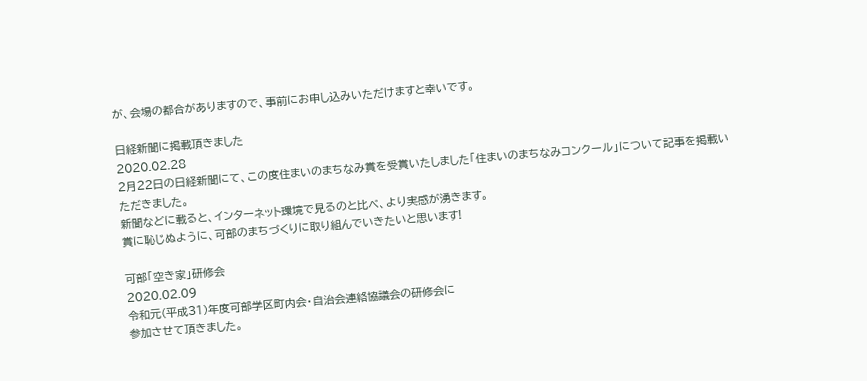が、会場の都合がありますので、事前にお申し込みいただけますと幸いです。

日経新聞に掲載頂きました
2020.02.28
2月22日の日経新聞にて、この度住まいのまちなみ賞を受賞いたしました「住まいのまちなみコンクール」について記事を掲載いただきました。
新聞などに載ると、インターネット環境で見るのと比べ、より実感が湧きます。
賞に恥じぬように、可部のまちづくりに取り組んでいきたいと思います!

可部「空き家」研修会
2020.02.09
令和元(平成31)年度可部学区町内会・自治会連絡協議会の研修会に
参加させて頂きました。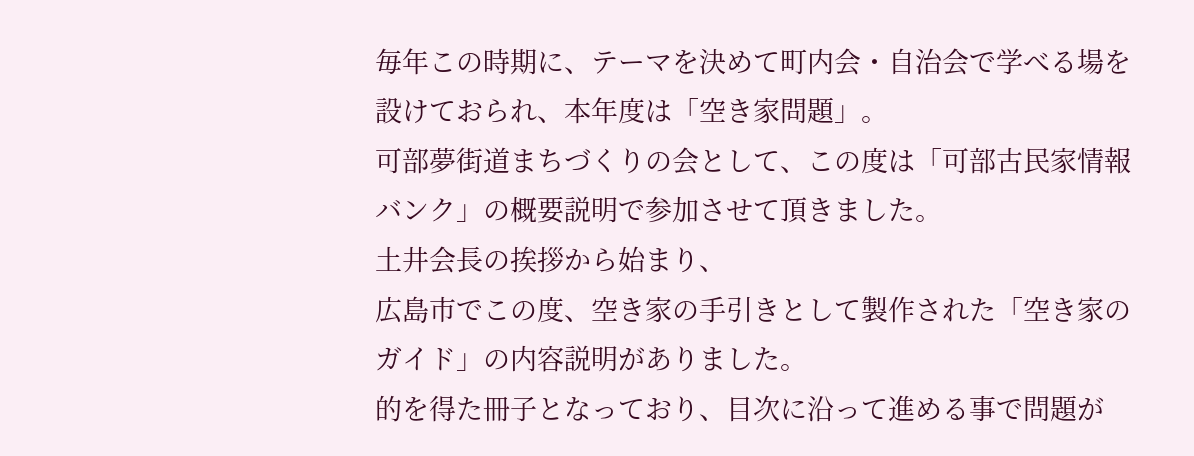毎年この時期に、テーマを決めて町内会・自治会で学べる場を設けておられ、本年度は「空き家問題」。
可部夢街道まちづくりの会として、この度は「可部古民家情報バンク」の概要説明で参加させて頂きました。
土井会長の挨拶から始まり、
広島市でこの度、空き家の手引きとして製作された「空き家のガイド」の内容説明がありました。
的を得た冊子となっており、目次に沿って進める事で問題が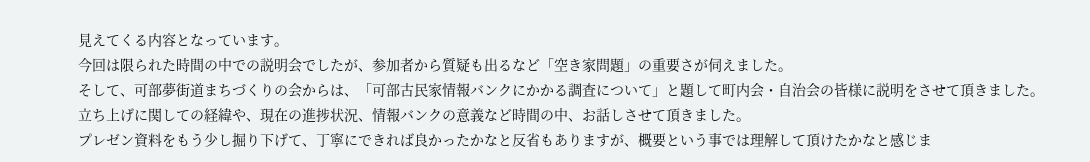見えてくる内容となっています。
今回は限られた時間の中での説明会でしたが、参加者から質疑も出るなど「空き家問題」の重要さが伺えました。
そして、可部夢街道まちづくりの会からは、「可部古民家情報バンクにかかる調査について」と題して町内会・自治会の皆様に説明をさせて頂きました。
立ち上げに関しての経緯や、現在の進捗状況、情報バンクの意義など時間の中、お話しさせて頂きました。
プレゼン資料をもう少し掘り下げて、丁寧にできれば良かったかなと反省もありますが、概要という事では理解して頂けたかなと感じま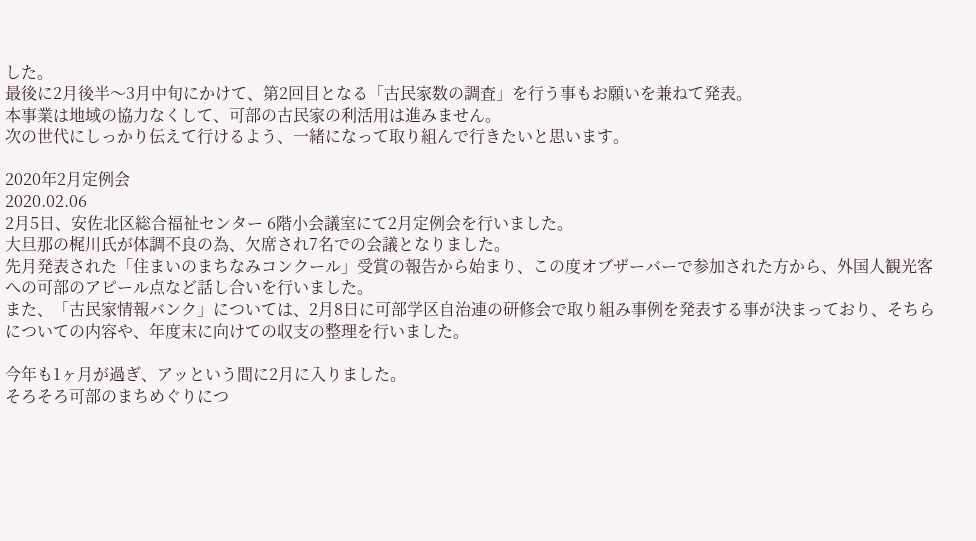した。
最後に2月後半〜3月中旬にかけて、第2回目となる「古民家数の調査」を行う事もお願いを兼ねて発表。
本事業は地域の協力なくして、可部の古民家の利活用は進みません。
次の世代にしっかり伝えて行けるよう、一緒になって取り組んで行きたいと思います。

2020年2月定例会
2020.02.06
2月5日、安佐北区総合福祉センター 6階小会議室にて2月定例会を行いました。
大旦那の梶川氏が体調不良の為、欠席され7名での会議となりました。
先月発表された「住まいのまちなみコンクール」受賞の報告から始まり、この度オブザーバーで参加された方から、外国人観光客への可部のアピール点など話し合いを行いました。
また、「古民家情報バンク」については、2月8日に可部学区自治連の研修会で取り組み事例を発表する事が決まっており、そちらについての内容や、年度末に向けての収支の整理を行いました。

今年も1ヶ月が過ぎ、アッという間に2月に入りました。
そろそろ可部のまちめぐりにつ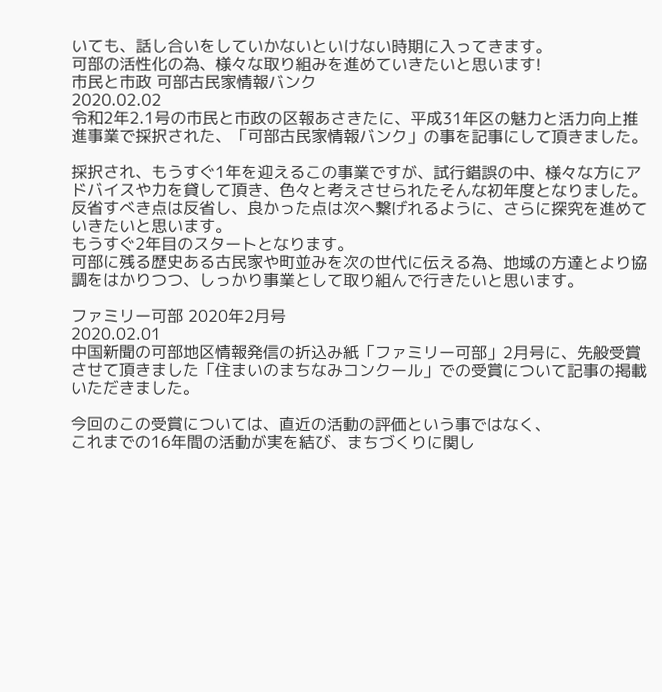いても、話し合いをしていかないといけない時期に入ってきます。
可部の活性化の為、様々な取り組みを進めていきたいと思います!
市民と市政 可部古民家情報バンク
2020.02.02
令和2年2.1号の市民と市政の区報あさきたに、平成31年区の魅力と活力向上推進事業で採択された、「可部古民家情報バンク」の事を記事にして頂きました。

採択され、もうすぐ1年を迎えるこの事業ですが、試行錯誤の中、様々な方にアドバイスや力を貸して頂き、色々と考えさせられたそんな初年度となりました。
反省すべき点は反省し、良かった点は次へ繋げれるように、さらに探究を進めていきたいと思います。
もうすぐ2年目のスタートとなります。
可部に残る歴史ある古民家や町並みを次の世代に伝える為、地域の方達とより協調をはかりつつ、しっかり事業として取り組んで行きたいと思います。

ファミリー可部 2020年2月号
2020.02.01
中国新聞の可部地区情報発信の折込み紙「ファミリー可部」2月号に、先般受賞させて頂きました「住まいのまちなみコンクール」での受賞について記事の掲載いただきました。

今回のこの受賞については、直近の活動の評価という事ではなく、
これまでの16年間の活動が実を結び、まちづくりに関し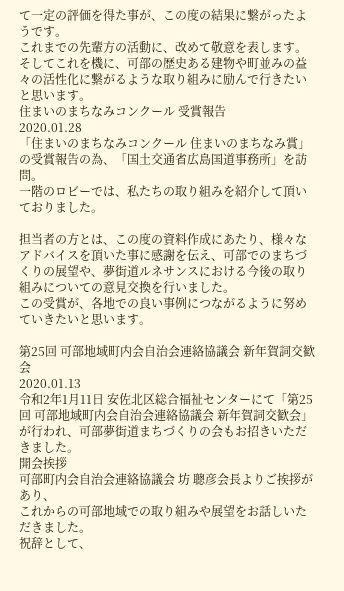て一定の評価を得た事が、この度の結果に繋がったようです。
これまでの先輩方の活動に、改めて敬意を表します。
そしてこれを機に、可部の歴史ある建物や町並みの益々の活性化に繋がるような取り組みに励んで行きたいと思います。
住まいのまちなみコンクール 受賞報告
2020.01.28
「住まいのまちなみコンクール 住まいのまちなみ賞」の受賞報告の為、「国土交通省広島国道事務所」を訪問。
一階のロビーでは、私たちの取り組みを紹介して頂いておりました。

担当者の方とは、この度の資料作成にあたり、様々なアドバイスを頂いた事に感謝を伝え、可部でのまちづくりの展望や、夢街道ルネサンスにおける今後の取り組みについての意見交換を行いました。
この受賞が、各地での良い事例につながるように努めていきたいと思います。

第25回 可部地域町内会自治会連絡協議会 新年賀詞交歓会
2020.01.13
令和2年1月11日 安佐北区総合福祉センターにて「第25回 可部地域町内会自治会連絡協議会 新年賀詞交歓会」が行われ、可部夢街道まちづくりの会もお招きいただきました。
開会挨拶
可部町内会自治会連絡協議会 坊 聰彦会長よりご挨拶があり、
これからの可部地域での取り組みや展望をお話しいただきました。
祝辞として、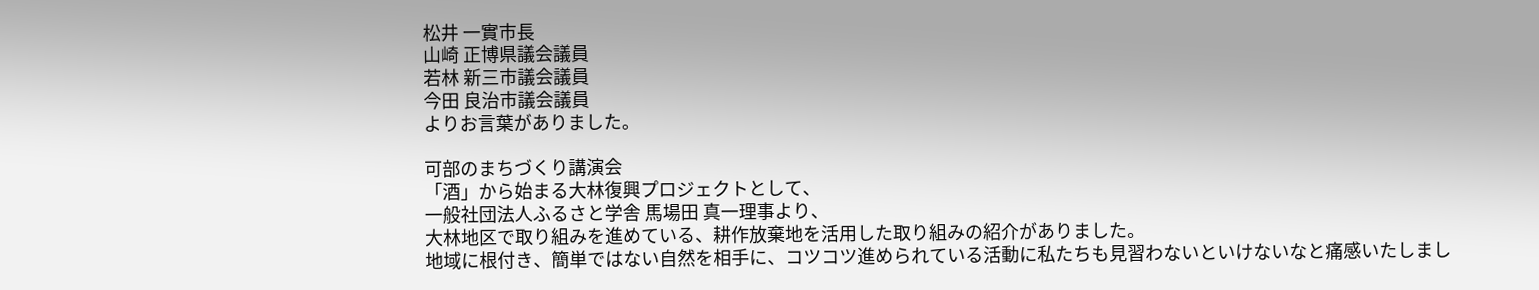松井 一實市長
山崎 正博県議会議員
若林 新三市議会議員
今田 良治市議会議員
よりお言葉がありました。

可部のまちづくり講演会
「酒」から始まる大林復興プロジェクトとして、
一般社団法人ふるさと学舎 馬場田 真一理事より、
大林地区で取り組みを進めている、耕作放棄地を活用した取り組みの紹介がありました。
地域に根付き、簡単ではない自然を相手に、コツコツ進められている活動に私たちも見習わないといけないなと痛感いたしまし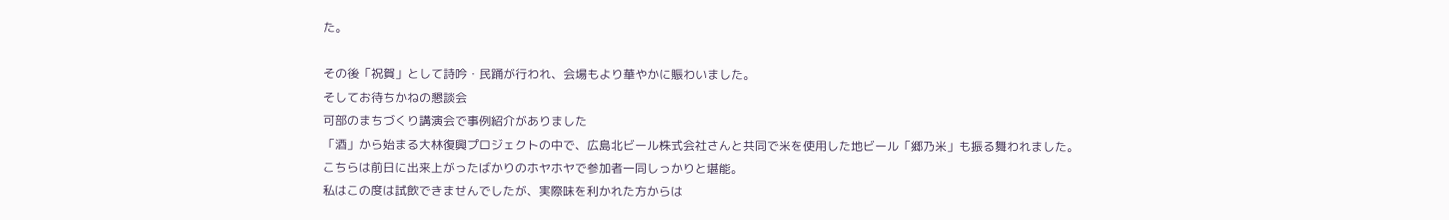た。

その後「祝賀」として詩吟・民踊が行われ、会場もより華やかに賑わいました。
そしてお待ちかねの懇談会
可部のまちづくり講演会で事例紹介がありました
「酒」から始まる大林復興プロジェクトの中で、広島北ビール株式会社さんと共同で米を使用した地ビール「郷乃米」も振る舞われました。
こちらは前日に出来上がったばかりのホヤホヤで参加者一同しっかりと堪能。
私はこの度は試飲できませんでしたが、実際味を利かれた方からは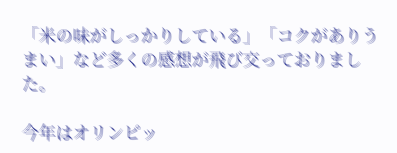「米の味がしっかりしている」「コクがありうまい」など多くの感想が飛び交っておりました。

今年はオリンピッ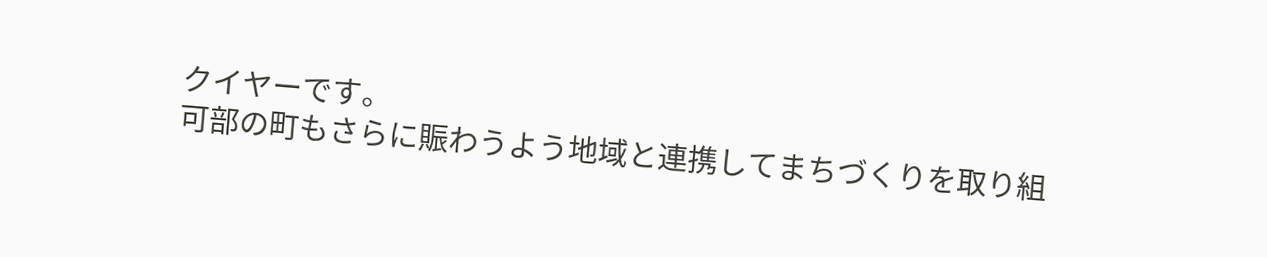クイヤーです。
可部の町もさらに賑わうよう地域と連携してまちづくりを取り組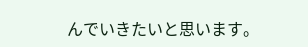んでいきたいと思います。